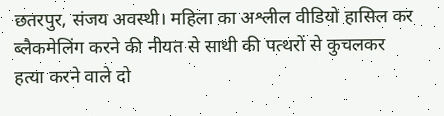छतरपुर, संजय अवस्थी। महिला का अश्लील वीडियो हासिल कर ब्लैकमेलिंग करने की नीयत से साथी की पत्थरों से कुचलकर हत्या करने वाले दो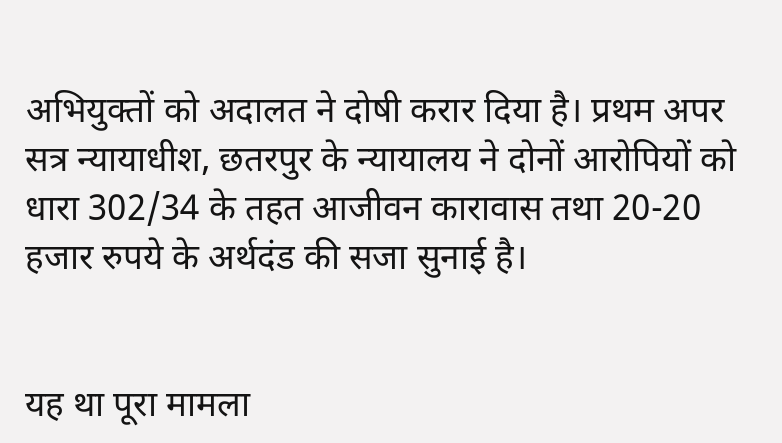अभियुक्तों को अदालत ने दोषी करार दिया है। प्रथम अपर सत्र न्यायाधीश, छतरपुर के न्यायालय ने दोनों आरोपियों को धारा 302/34 के तहत आजीवन कारावास तथा 20-20 हजार रुपये के अर्थदंड की सजा सुनाई है।


यह था पूरा मामला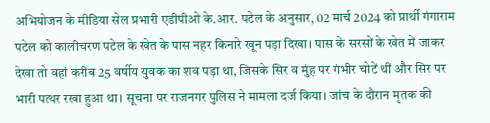अभियोजन के मीडिया सेल प्रभारी एडीपीओ के.आर. पटेल के अनुसार, 02 मार्च 2024 को प्रार्थी गंगाराम पटेल को कालीचरण पटेल के खेत के पास नहर किनारे खून पड़ा दिखा। पास के सरसों के खेत में जाकर देखा तो वहां करीब 25 वर्षीय युवक का शव पड़ा था, जिसके सिर व मुंह पर गंभीर चोटें थीं और सिर पर भारी पत्थर रखा हुआ था। सूचना पर राजनगर पुलिस ने मामला दर्ज किया। जांच के दौरान मृतक की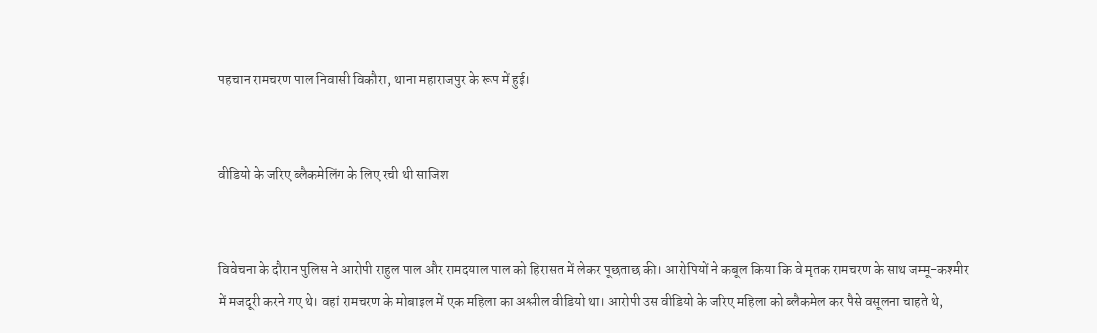पहचान रामचरण पाल निवासी विकौरा, थाना महाराजपुर के रूप में हुई।


वीडियो के जरिए ब्लैकमेलिंग के लिए रची थी साजिश


विवेचना के दौरान पुलिस ने आरोपी राहुल पाल और रामदयाल पाल को हिरासत में लेकर पूछताछ की। आरोपियों ने कबूल किया कि वे मृतक रामचरण के साथ जम्मू-कश्मीर में मजदूरी करने गए थे। वहां रामचरण के मोबाइल में एक महिला का अश्लील वीडियो था। आरोपी उस वीडियो के जरिए महिला को ब्लैकमेल कर पैसे वसूलना चाहते थे,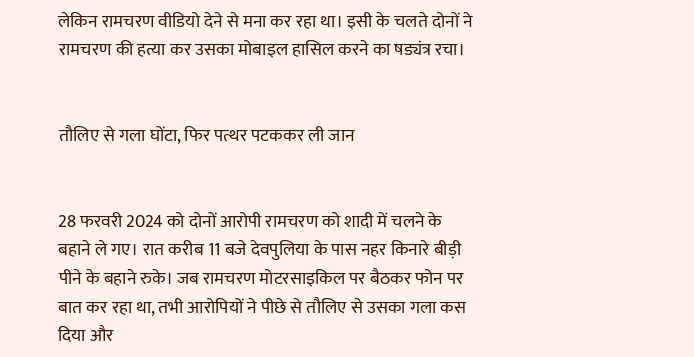लेकिन रामचरण वीडियो देने से मना कर रहा था। इसी के चलते दोनों ने रामचरण की हत्या कर उसका मोबाइल हासिल करने का षड्यंत्र रचा।


तौलिए से गला घोंटा, फिर पत्थर पटककर ली जान


28 फरवरी 2024 को दोनों आरोपी रामचरण को शादी में चलने के बहाने ले गए। रात करीब 11 बजे देवपुलिया के पास नहर किनारे बीड़ी पीने के बहाने रुके। जब रामचरण मोटरसाइकिल पर बैठकर फोन पर बात कर रहा था, तभी आरोपियों ने पीछे से तौलिए से उसका गला कस दिया और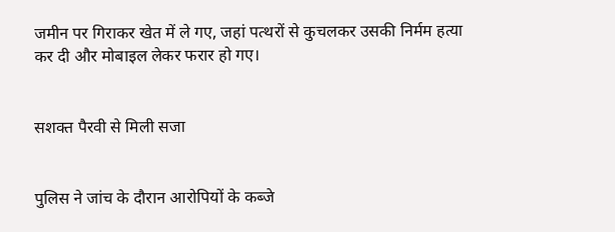जमीन पर गिराकर खेत में ले गए, जहां पत्थरों से कुचलकर उसकी निर्मम हत्या कर दी और मोबाइल लेकर फरार हो गए।


सशक्त पैरवी से मिली सजा


पुलिस ने जांच के दौरान आरोपियों के कब्जे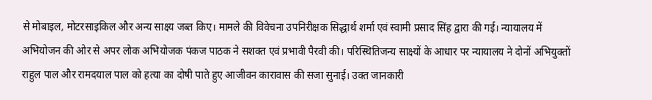से मोबाइल, मोटरसाइकिल और अन्य साक्ष्य जब्त किए। मामले की विवेचना उपनिरीक्षक सिद्धार्थ शर्मा एवं स्वामी प्रसाद सिंह द्वारा की गई। न्यायालय में अभियोजन की ओर से अपर लोक अभियोजक पंकज पाठक ने सशक्त एवं प्रभावी पैरवी की। परिस्थितिजन्य साक्ष्यों के आधार पर न्यायालय ने दोनों अभियुक्तों राहुल पाल और रामदयाल पाल को हत्या का दोषी पाते हुए आजीवन कारावास की सजा सुनाई। उक्त जानकारी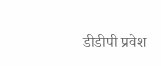डीडीपी प्रवेश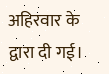अहिरवार के द्वारा दी गई।